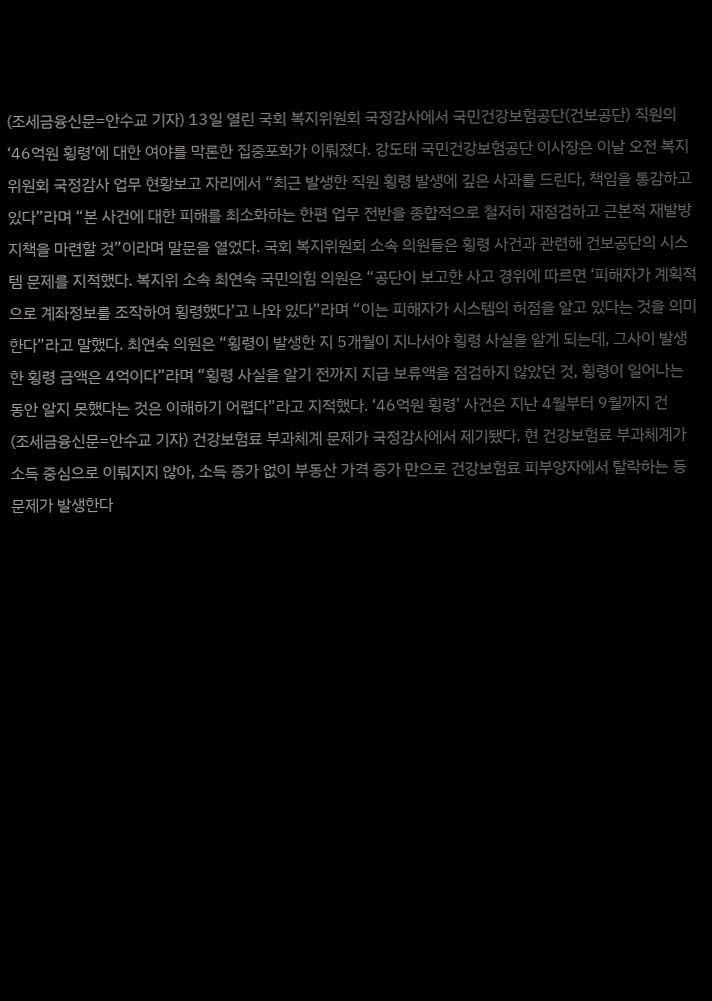(조세금융신문=안수교 기자) 13일 열린 국회 복지위원회 국정감사에서 국민건강보험공단(건보공단) 직원의 ‘46억원 횡령’에 대한 여야를 막론한 집중포화가 이뤄졌다. 강도태 국민건강보험공단 이사장은 이날 오전 복지위원회 국정감사 업무 현황보고 자리에서 “최근 발생한 직원 횡령 발생에 깊은 사과를 드린다, 책임을 통감하고 있다”라며 “본 사건에 대한 피해를 최소화하는 한편 업무 전반을 종합적으로 철저히 재점검하고 근본적 재발방지책을 마련할 것”이라며 말문을 열었다. 국회 복지위원회 소속 의원들은 횡령 사건과 관련해 건보공단의 시스템 문제를 지적했다. 복지위 소속 최연숙 국민의힘 의원은 “공단이 보고한 사고 경위에 따르면 ‘피해자가 계획적으로 계좌정보를 조작하여 횡령했다’고 나와 있다”라며 “이는 피해자가 시스템의 허점을 알고 있다는 것을 의미한다”라고 말했다. 최연숙 의원은 “횡령이 발생한 지 5개월이 지나서야 횡령 사실을 알게 되는데, 그사이 발생한 횡령 금액은 4억이다”라며 “횡령 사실을 알기 전까지 지급 보류액을 점검하지 않았던 것, 횡령이 일어나는 동안 알지 못했다는 것은 이해하기 어렵다”라고 지적했다. ‘46억원 횡령’ 사건은 지난 4월부터 9월까지 건
(조세금융신문=안수교 기자) 건강보험료 부과체계 문제가 국정감사에서 제기됐다. 현 건강보험료 부과체계가 소득 중심으로 이뤄지지 않아, 소득 증가 없이 부동산 가격 증가 만으로 건강보험료 피부양자에서 탈락하는 등 문제가 발생한다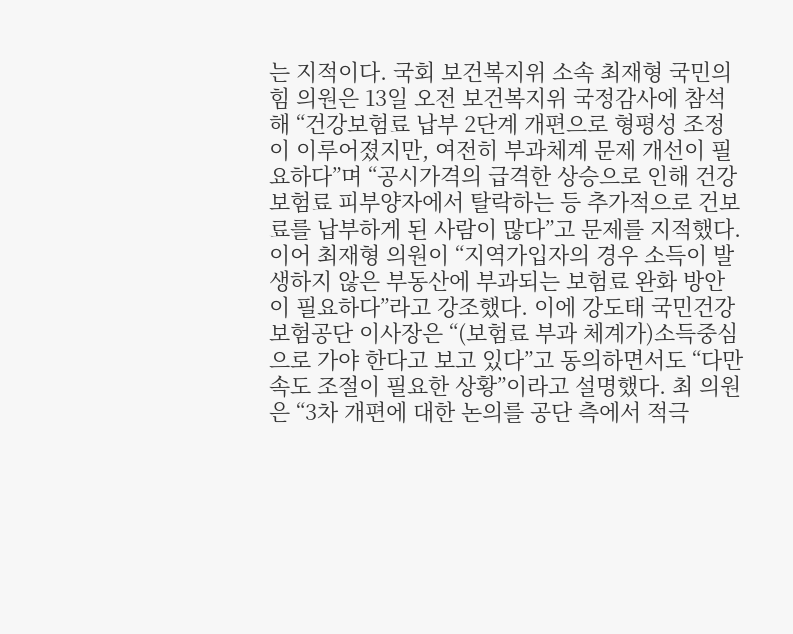는 지적이다. 국회 보건복지위 소속 최재형 국민의힘 의원은 13일 오전 보건복지위 국정감사에 참석해 “건강보험료 납부 2단계 개편으로 형평성 조정이 이루어졌지만, 여전히 부과체계 문제 개선이 필요하다”며 “공시가격의 급격한 상승으로 인해 건강보험료 피부양자에서 탈락하는 등 추가적으로 건보료를 납부하게 된 사람이 많다”고 문제를 지적했다. 이어 최재형 의원이 “지역가입자의 경우 소득이 발생하지 않은 부동산에 부과되는 보험료 완화 방안이 필요하다”라고 강조했다. 이에 강도태 국민건강보험공단 이사장은 “(보험료 부과 체계가)소득중심으로 가야 한다고 보고 있다”고 동의하면서도 “다만 속도 조절이 필요한 상황”이라고 설명했다. 최 의원은 “3차 개편에 대한 논의를 공단 측에서 적극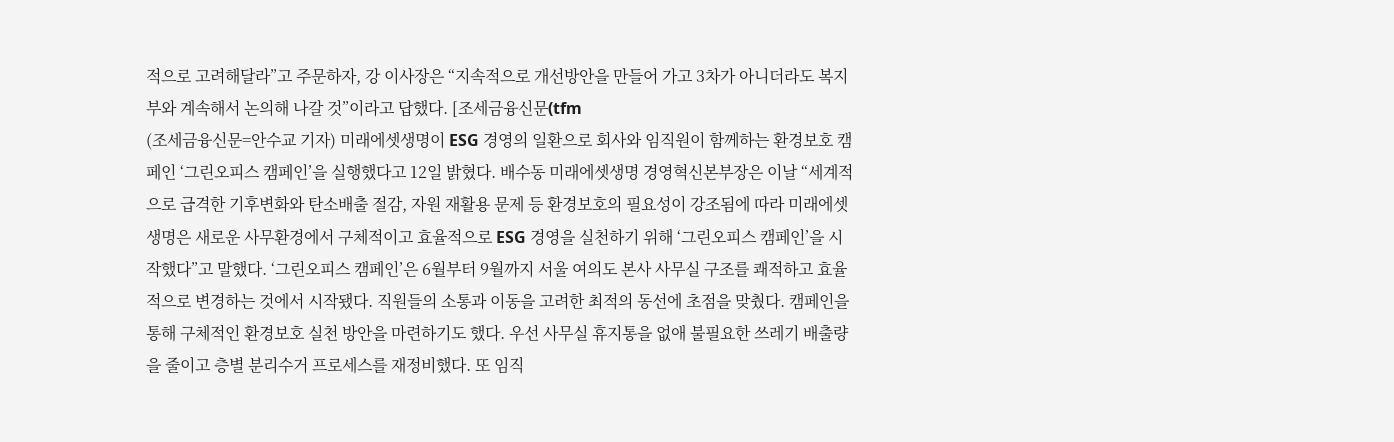적으로 고려해달라”고 주문하자, 강 이사장은 “지속적으로 개선방안을 만들어 가고 3차가 아니더라도 복지부와 계속해서 논의해 나갈 것”이라고 답했다. [조세금융신문(tfm
(조세금융신문=안수교 기자) 미래에셋생명이 ESG 경영의 일환으로 회사와 임직원이 함께하는 환경보호 캠페인 ‘그린오피스 캠페인’을 실행했다고 12일 밝혔다. 배수동 미래에셋생명 경영혁신본부장은 이날 “세계적으로 급격한 기후변화와 탄소배출 절감, 자원 재활용 문제 등 환경보호의 필요성이 강조됨에 따라 미래에셋 생명은 새로운 사무환경에서 구체적이고 효율적으로 ESG 경영을 실천하기 위해 ‘그린오피스 캠페인’을 시작했다”고 말했다. ‘그린오피스 캠페인’은 6월부터 9월까지 서울 여의도 본사 사무실 구조를 쾌적하고 효율적으로 변경하는 것에서 시작됐다. 직원들의 소통과 이동을 고려한 최적의 동선에 초점을 맞췄다. 캠페인을 통해 구체적인 환경보호 실천 방안을 마련하기도 했다. 우선 사무실 휴지통을 없애 불필요한 쓰레기 배출량을 줄이고 층별 분리수거 프로세스를 재정비했다. 또 임직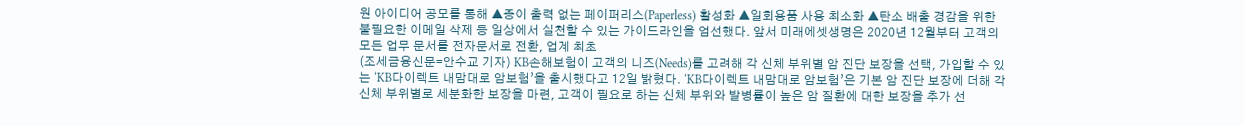원 아이디어 공모를 통해 ▲종이 출력 없는 페이퍼리스(Paperless) 활성화 ▲일회용품 사용 최소화 ▲탄소 배출 경감을 위한 불필요한 이메일 삭제 등 일상에서 실천할 수 있는 가이드라인을 엄선했다. 앞서 미래에셋생명은 2020년 12월부터 고객의 모든 업무 문서를 전자문서로 전환, 업계 최초
(조세금융신문=안수교 기자) KB손해보험이 고객의 니즈(Needs)를 고려해 각 신체 부위별 암 진단 보장을 선택, 가입할 수 있는 ‘KB다이렉트 내맘대로 암보험’을 출시했다고 12일 밝혔다. ‘KB다이렉트 내맘대로 암보험’은 기본 암 진단 보장에 더해 각 신체 부위별로 세분화한 보장을 마련, 고객이 필요로 하는 신체 부위와 발병률이 높은 암 질환에 대한 보장을 추가 선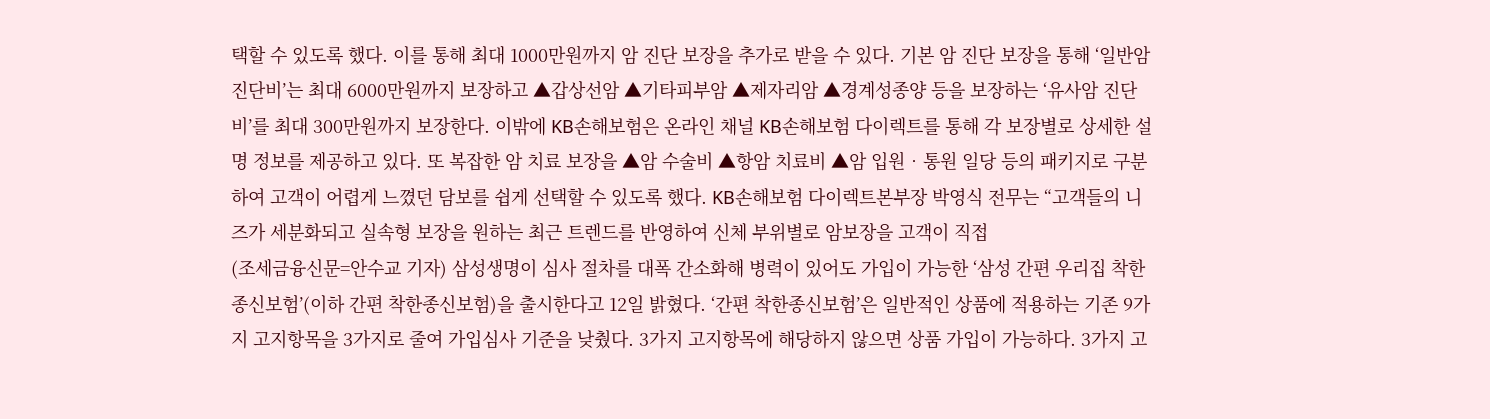택할 수 있도록 했다. 이를 통해 최대 1000만원까지 암 진단 보장을 추가로 받을 수 있다. 기본 암 진단 보장을 통해 ‘일반암 진단비’는 최대 6000만원까지 보장하고 ▲갑상선암 ▲기타피부암 ▲제자리암 ▲경계성종양 등을 보장하는 ‘유사암 진단비’를 최대 300만원까지 보장한다. 이밖에 KB손해보험은 온라인 채널 KB손해보험 다이렉트를 통해 각 보장별로 상세한 설명 정보를 제공하고 있다. 또 복잡한 암 치료 보장을 ▲암 수술비 ▲항암 치료비 ▲암 입원‧통원 일당 등의 패키지로 구분하여 고객이 어렵게 느꼈던 담보를 쉽게 선택할 수 있도록 했다. KB손해보험 다이렉트본부장 박영식 전무는 “고객들의 니즈가 세분화되고 실속형 보장을 원하는 최근 트렌드를 반영하여 신체 부위별로 암보장을 고객이 직접
(조세금융신문=안수교 기자) 삼성생명이 심사 절차를 대폭 간소화해 병력이 있어도 가입이 가능한 ‘삼성 간편 우리집 착한종신보험’(이하 간편 착한종신보험)을 출시한다고 12일 밝혔다. ‘간편 착한종신보험’은 일반적인 상품에 적용하는 기존 9가지 고지항목을 3가지로 줄여 가입심사 기준을 낮췄다. 3가지 고지항목에 해당하지 않으면 상품 가입이 가능하다. 3가지 고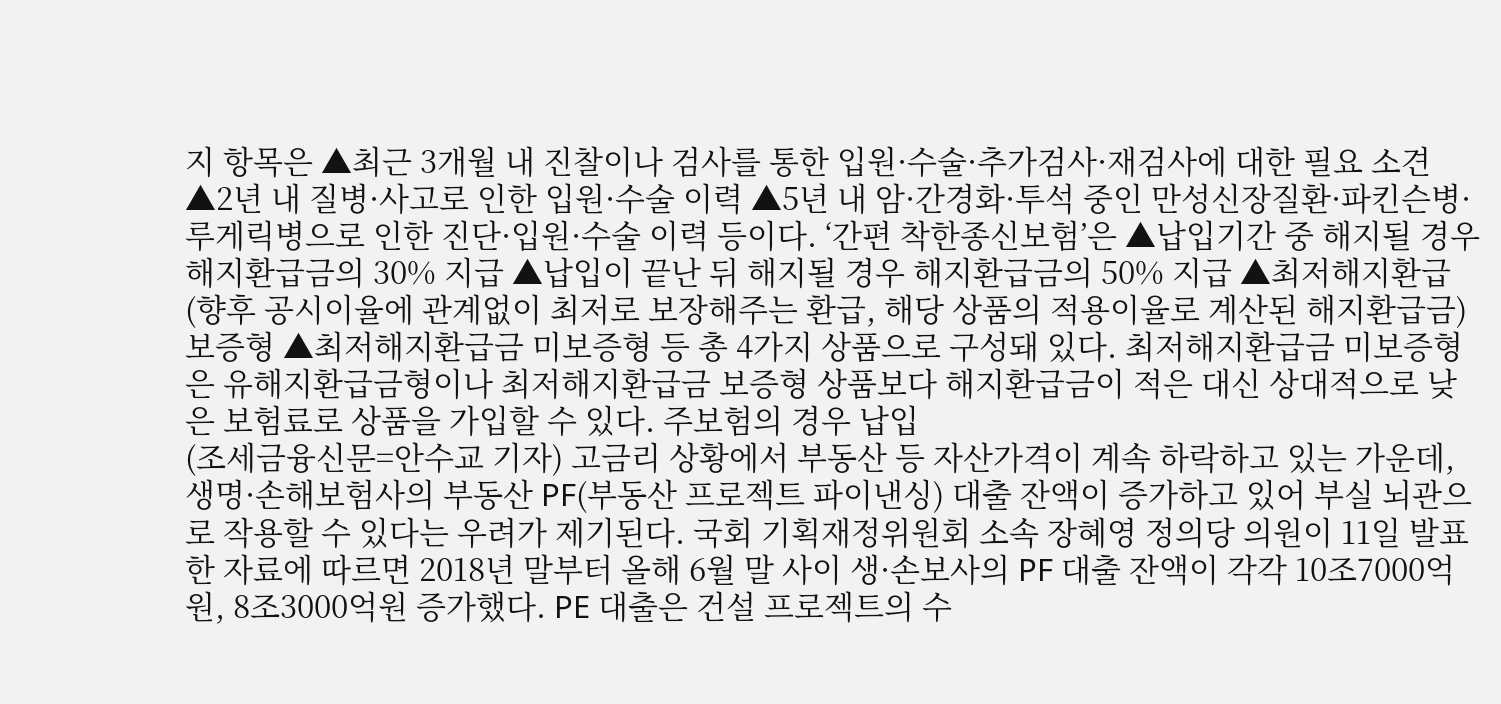지 항목은 ▲최근 3개월 내 진찰이나 검사를 통한 입원·수술·추가검사·재검사에 대한 필요 소견 ▲2년 내 질병·사고로 인한 입원·수술 이력 ▲5년 내 암·간경화·투석 중인 만성신장질환·파킨슨병·루게릭병으로 인한 진단·입원·수술 이력 등이다. ‘간편 착한종신보험’은 ▲납입기간 중 해지될 경우 해지환급금의 30% 지급 ▲납입이 끝난 뒤 해지될 경우 해지환급금의 50% 지급 ▲최저해지환급(향후 공시이율에 관계없이 최저로 보장해주는 환급, 해당 상품의 적용이율로 계산된 해지환급금) 보증형 ▲최저해지환급금 미보증형 등 총 4가지 상품으로 구성돼 있다. 최저해지환급금 미보증형은 유해지환급금형이나 최저해지환급금 보증형 상품보다 해지환급금이 적은 대신 상대적으로 낮은 보험료로 상품을 가입할 수 있다. 주보험의 경우 납입
(조세금융신문=안수교 기자) 고금리 상황에서 부동산 등 자산가격이 계속 하락하고 있는 가운데, 생명·손해보험사의 부동산 PF(부동산 프로젝트 파이낸싱) 대출 잔액이 증가하고 있어 부실 뇌관으로 작용할 수 있다는 우려가 제기된다. 국회 기획재정위원회 소속 장혜영 정의당 의원이 11일 발표한 자료에 따르면 2018년 말부터 올해 6월 말 사이 생·손보사의 PF 대출 잔액이 각각 10조7000억원, 8조3000억원 증가했다. PE 대출은 건설 프로젝트의 수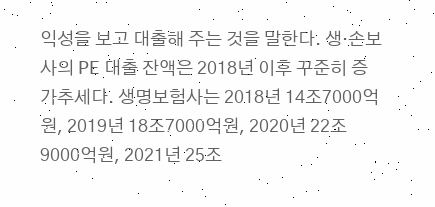익성을 보고 대출해 주는 것을 말한다. 생·손보사의 PE 대출 잔액은 2018년 이후 꾸준히 증가추세다. 생명보험사는 2018년 14조7000억원, 2019년 18조7000억원, 2020년 22조9000억원, 2021년 25조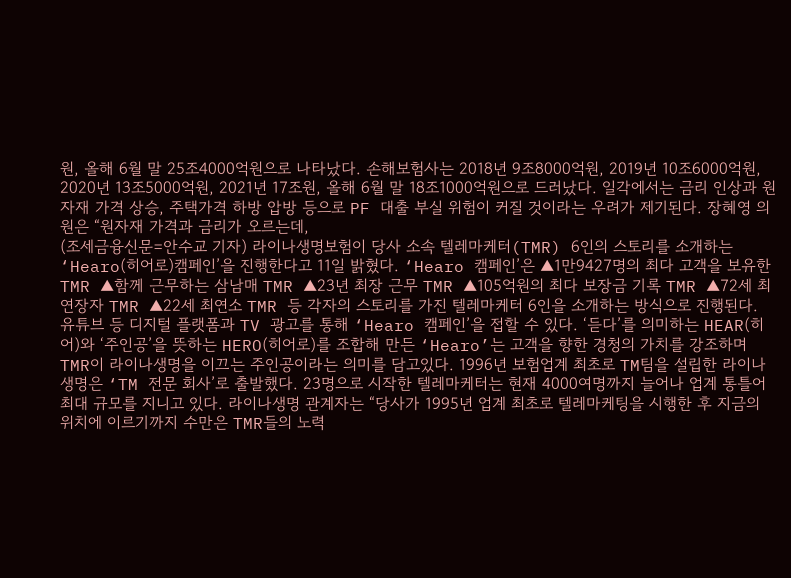원, 올해 6월 말 25조4000억원으로 나타났다. 손해보험사는 2018년 9조8000억원, 2019년 10조6000억원, 2020년 13조5000억원, 2021년 17조원, 올해 6월 말 18조1000억원으로 드러났다. 일각에서는 금리 인상과 원자재 가격 상승, 주택가격 하방 압방 등으로 PF 대출 부실 위험이 커질 것이라는 우려가 제기된다. 장혜영 의원은 “원자재 가격과 금리가 오르는데,
(조세금융신문=안수교 기자) 라이나생명보험이 당사 소속 텔레마케터(TMR) 6인의 스토리를 소개하는 ‘Hearo(히어로)캠페인’을 진행한다고 11일 밝혔다. ‘Hearo 캠페인’은 ▲1만9427명의 최다 고객을 보유한 TMR ▲함께 근무하는 삼남매 TMR ▲23년 최장 근무 TMR ▲105억원의 최다 보장금 기록 TMR ▲72세 최연장자 TMR ▲22세 최연소 TMR 등 각자의 스토리를 가진 텔레마케터 6인을 소개하는 방식으로 진행된다. 유튜브 등 디지털 플랫폼과 TV 광고를 통해 ‘Hearo 캠페인’을 접할 수 있다. ‘듣다’를 의미하는 HEAR(히어)와 ‘주인공’을 뜻하는 HERO(히어로)를 조합해 만든 ‘Hearo’는 고객을 향한 경청의 가치를 강조하며 TMR이 라이나생명을 이끄는 주인공이라는 의미를 담고있다. 1996년 보험업계 최초로 TM팀을 설립한 라이나생명은 ‘TM 전문 회사’로 출발했다. 23명으로 시작한 텔레마케터는 현재 4000여명까지 늘어나 업계 통틀어 최대 규모를 지니고 있다. 라이나생명 관계자는 “당사가 1995년 업계 최초로 텔레마케팅을 시행한 후 지금의 위치에 이르기까지 수만은 TMR들의 노력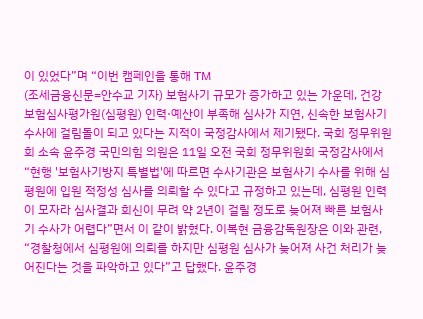이 있었다”며 “이번 캠페인을 통해 TM
(조세금융신문=안수교 기자) 보험사기 규모가 증가하고 있는 가운데, 건강보험심사평가원(심평원) 인력·예산이 부족해 심사가 지연, 신속한 보험사기 수사에 걸림돌이 되고 있다는 지적이 국정감사에서 제기됐다. 국회 정무위원회 소속 윤주경 국민의힘 의원은 11일 오전 국회 정무위원회 국정감사에서 “현행 '보험사기방지 특별법'에 따르면 수사기관은 보험사기 수사를 위해 심평원에 입원 적정성 심사를 의뢰할 수 있다고 규정하고 있는데, 심평원 인력이 모자라 심사결과 회신이 무려 약 2년이 걸릴 정도로 늦어져 빠른 보험사기 수사가 어렵다”면서 이 같이 밝혔다. 이복현 금융감독원장은 이와 관련, “경찰청에서 심평원에 의뢰를 하지만 심평원 심사가 늦어져 사건 처리가 늦어진다는 것을 파악하고 있다”고 답했다. 윤주경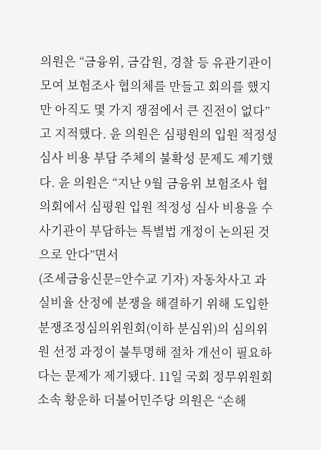의원은 “금융위, 금감원, 경찰 등 유관기관이 모여 보험조사 협의체를 만들고 회의를 했지만 아직도 몇 가지 쟁점에서 큰 진전이 없다”고 지적했다. 윤 의원은 심평원의 입원 적정성 심사 비용 부담 주체의 불확성 문제도 제기했다. 윤 의원은 “지난 9월 금융위 보험조사 협의회에서 심평원 입원 적정성 심사 비용을 수사기관이 부담하는 특별법 개정이 논의된 것으로 안다”면서
(조세금융신문=안수교 기자) 자동차사고 과실비율 산정에 분쟁을 해결하기 위해 도입한 분쟁조정심의위원회(이하 분심위)의 심의위원 선정 과정이 불투명해 절차 개선이 필요하다는 문제가 제기됐다. 11일 국회 정무위원회소속 황운하 더불어민주당 의원은 “손해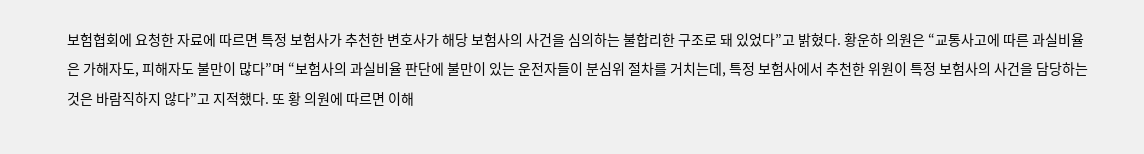보험협회에 요청한 자료에 따르면 특정 보험사가 추천한 변호사가 해당 보험사의 사건을 심의하는 불합리한 구조로 돼 있었다”고 밝혔다. 황운하 의원은 “교통사고에 따른 과실비율은 가해자도, 피해자도 불만이 많다”며 “보험사의 과실비율 판단에 불만이 있는 운전자들이 분심위 절차를 거치는데, 특정 보험사에서 추천한 위원이 특정 보험사의 사건을 담당하는 것은 바람직하지 않다”고 지적했다. 또 황 의원에 따르면 이해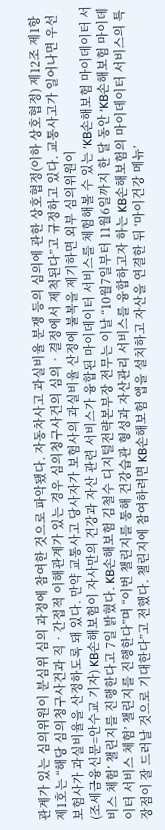관계가 있는 심의위원이 분심위 심의 과정에 참여한 것으로 파악됐다. 자동차사고 과실비율 분쟁 등의 심의에 관한 상호협정(이하 상호협정) 제12조 제1항 제1호는 “해당 심의청구사건과 직‧간접적 이해관계가 있는 경우 심의청구사건의 심의‧결정에서 제척된다”고 규정하고 있다. 교통사고가 일어나면 우선 보험사가 과실비율을 산정하도록 돼 있다. 만약 교통사고 당사자가 보험사의 과실비율 산정에 불복을 제기하면 외부 심의위원이
(조세금융신문=안수교 기자) KB손해보험이 자사만의 건강과 자산 관련 서비스가 융합된 마이데이터 서비스를 체험해볼 수 있는 ‘KB손해보험 마이데이터 서비스 체험’ 챌린지를 진행한다고 7일 밝혔다. KB손해보험 김철수 디지털전략본부장 전무는 이날 “10월7일부터 11월6일까지 한 달 동안 ‘KB손해보험 마이데이터 서비스 체험’ 챌린지를 진행한다”며 “이번 챌린지를 통해 건강습관 형성과 자산관리 서비스를 융합하고자 하는 KB손해보험의 마이데이터 서비스의 특장점이 잘 드러날 것으로 기대한다”고 전했다. 챌린지에 참여하려면 KB손해보험 앱을 설치하고 자산을 연결한 뒤 ‘마이건강 메뉴’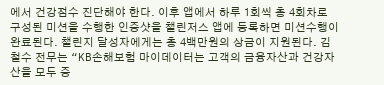에서 건강점수 진단해야 한다. 이후 앱에서 하루 1회씩 총 4회차로 구성된 미션을 수행한 인증샷을 챌린저스 앱에 등록하면 미션수행이 완료된다. 챌린지 달성자에게는 총 4백만원의 상금이 지원된다. 김철수 전무는 “KB손해보험 마이데이터는 고객의 금융자산과 건강자산을 모두 증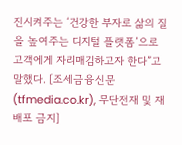진시켜주는 ‘건강한 부자로 삶의 질을 높여주는 디지털 플랫폼’으로 고객에게 자리매김하고자 한다”고 말했다. [조세금융신문(tfmedia.co.kr), 무단전재 및 재배포 금지]